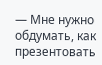— Мне нужно обдумать, как презентовать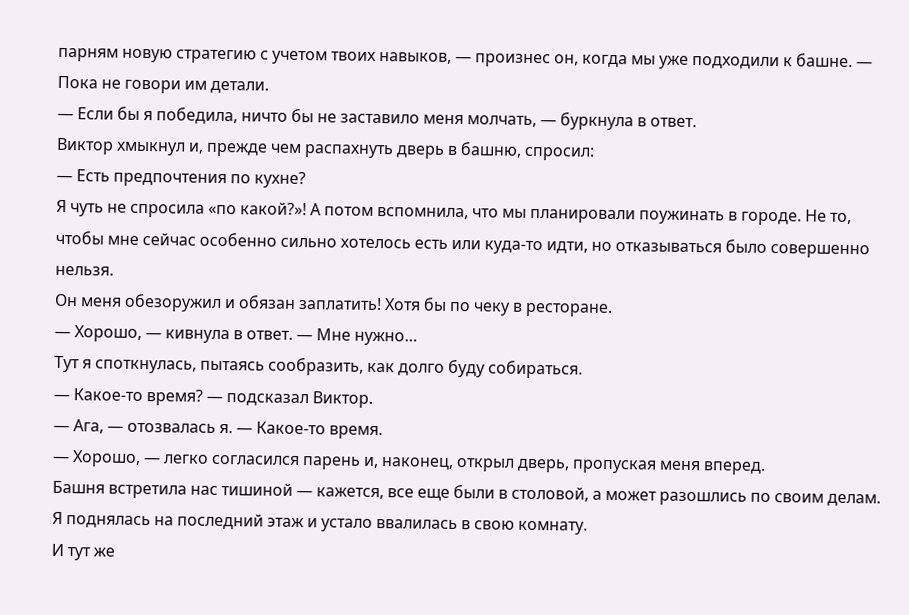парням новую стратегию с учетом твоих навыков, — произнес он, когда мы уже подходили к башне. — Пока не говори им детали.
— Если бы я победила, ничто бы не заставило меня молчать, — буркнула в ответ.
Виктор хмыкнул и, прежде чем распахнуть дверь в башню, спросил:
— Есть предпочтения по кухне?
Я чуть не спросила «по какой?»! А потом вспомнила, что мы планировали поужинать в городе. Не то, чтобы мне сейчас особенно сильно хотелось есть или куда-то идти, но отказываться было совершенно нельзя.
Он меня обезоружил и обязан заплатить! Хотя бы по чеку в ресторане.
— Хорошо, — кивнула в ответ. — Мне нужно…
Тут я споткнулась, пытаясь сообразить, как долго буду собираться.
— Какое-то время? — подсказал Виктор.
— Ага, — отозвалась я. — Какое-то время.
— Хорошо, — легко согласился парень и, наконец, открыл дверь, пропуская меня вперед.
Башня встретила нас тишиной — кажется, все еще были в столовой, а может разошлись по своим делам. Я поднялась на последний этаж и устало ввалилась в свою комнату.
И тут же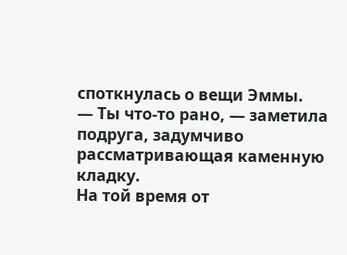споткнулась о вещи Эммы.
— Ты что-то рано, — заметила подруга, задумчиво рассматривающая каменную кладку.
На той время от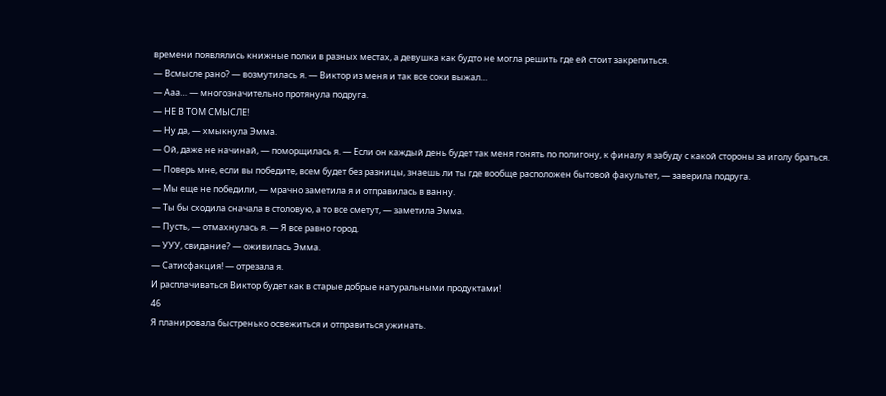времени появлялись книжные полки в разных местах, а девушка как будто не могла решить где ей стоит закрепиться.
— Всмысле рано? — возмутилась я. — Виктор из меня и так все соки выжал…
— Ааа… — многозначительно протянула подруга.
— НЕ В ТОМ СМЫСЛЕ!
— Ну да, — хмыкнула Эмма.
— Ой, даже не начинай, — поморщилась я. — Если он каждый день будет так меня гонять по полигону, к финалу я забуду с какой стороны за иголу браться.
— Поверь мне, если вы победите, всем будет без разницы, знаешь ли ты где вообще расположен бытовой факультет, — заверила подруга.
— Мы еще не победили, — мрачно заметила я и отправилась в ванну.
— Ты бы сходила сначала в столовую, а то все сметут, — заметила Эмма.
— Пусть, — отмахнулась я. — Я все равно город.
— УУУ, свидание? — оживилась Эмма.
— Сатисфакция! — отрезала я.
И расплачиваться Виктор будет как в старые добрые натуральными продуктами!
46
Я планировала быстренько освежиться и отправиться ужинать.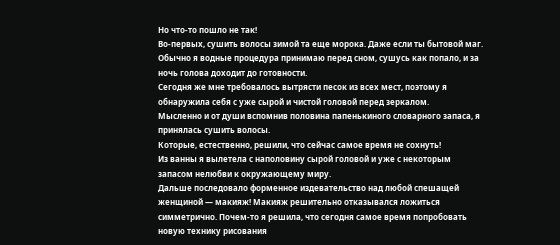Но что-то пошло не так!
Во-первых, сушить волосы зимой та еще морока. Даже если ты бытовой маг. Обычно я водные процедура принимаю перед сном, сушусь как попало, и за ночь голова доходит до готовности.
Сегодня же мне требовалось вытрясти песок из всех мест, поэтому я обнаружила себя с уже сырой и чистой головой перед зеркалом.
Мысленно и от души вспомнив половина папенькиного словарного запаса, я принялась сушить волосы.
Которые, естественно, решили, что сейчас самое время не сохнуть!
Из ванны я вылетела с наполовину сырой головой и уже с некоторым запасом нелюбви к окружающему миру.
Дальше последовало форменное издевательство над любой спешащей женщиной — макияж! Макияж решительно отказывался ложиться симметрично. Почем-то я решила, что сегодня самое время попробовать новую технику рисования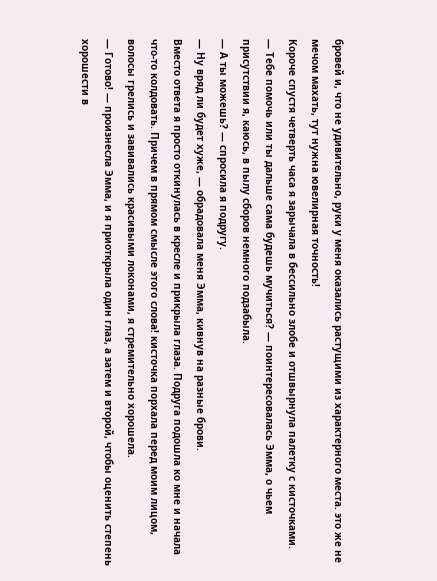бровей и, что не удивительно, руки у меня оказались растущими из характерного места. это же не мечом махать, тут нужна ювелирная точность!
Короче спустя четверть часа я зарычала в бессильно злобе и отшвырнула палетку с кисточками.
— Тебе помочь или ты дальше сама будешь мучиться? — поинтересовалась Эмма, о чьем присутствии я, каюсь, в пылу сборов немного подзабыла.
— А ты можешь? — спросила я подругу.
— Ну вряд ли будет хуже, — обрадовала меня Эмма, кивнув на разные брови.
Вместо ответа я просто откинулась в кресле и прикрыла глаза. Подруга подошла ко мне и начала что-то колдовать. Причем в прямом смысле этого слова! кисточка порхала перед моим лицом, волосы грелись и завивались красивыми локонами, я стремительно хорошела.
— Готово! — произнесла Эмма, и я приоткрыла один глаз, а затем и второй, чтобы оценить степень хорошести в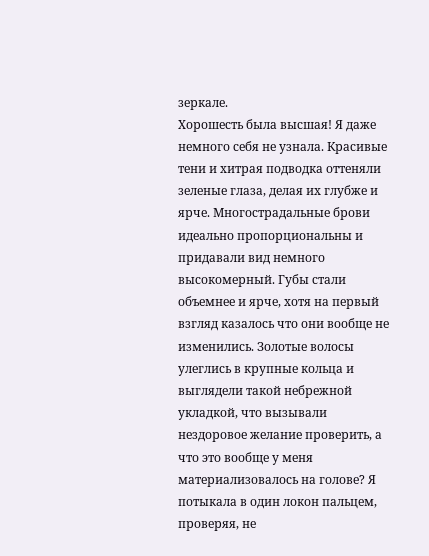зеркале.
Хорошесть была высшая! Я даже немного себя не узнала. Красивые тени и хитрая подводка оттеняли зеленые глаза, делая их глубже и ярче. Многострадальные брови идеально пропорциональны и придавали вид немного высокомерный. Губы стали объемнее и ярче, хотя на первый взгляд казалось что они вообще не изменились. Золотые волосы улеглись в крупные кольца и выглядели такой небрежной укладкой, что вызывали нездоровое желание проверить, а что это вообще у меня материализовалось на голове? Я потыкала в один локон пальцем, проверяя, не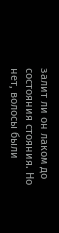залит ли он лаком до состояния стояния. Но нет, волосы были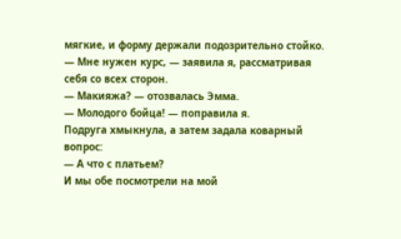мягкие, и форму держали подозрительно стойко.
— Мне нужен курс, — заявила я, рассматривая себя со всех сторон.
— Макияжа? — отозвалась Эмма.
— Молодого бойца! — поправила я.
Подруга хмыкнула, а затем задала коварный вопрос:
— А что с платьем?
И мы обе посмотрели на мой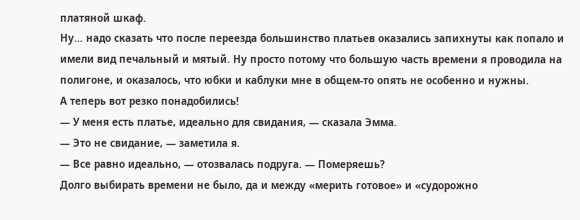платяной шкаф.
Ну… надо сказать что после переезда большинство платьев оказались запихнуты как попало и имели вид печальный и мятый. Ну просто потому что большую часть времени я проводила на полигоне, и оказалось, что юбки и каблуки мне в общем-то опять не особенно и нужны.
А теперь вот резко понадобились!
— У меня есть платье, идеально для свидания, — сказала Эмма.
— Это не свидание, — заметила я.
— Все равно идеально, — отозвалась подруга. — Померяешь?
Долго выбирать времени не было, да и между «мерить готовое» и «судорожно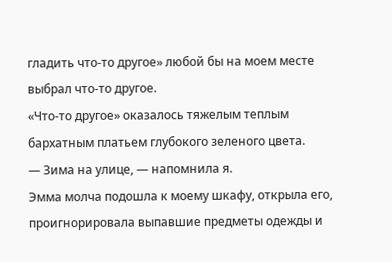гладить что-то другое» любой бы на моем месте выбрал что-то другое.
«Что-то другое» оказалось тяжелым теплым бархатным платьем глубокого зеленого цвета.
— Зима на улице, — напомнила я.
Эмма молча подошла к моему шкафу, открыла его, проигнорировала выпавшие предметы одежды и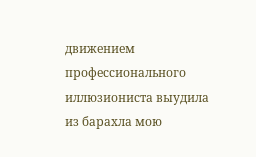движением профессионального иллюзиониста выудила из барахла мою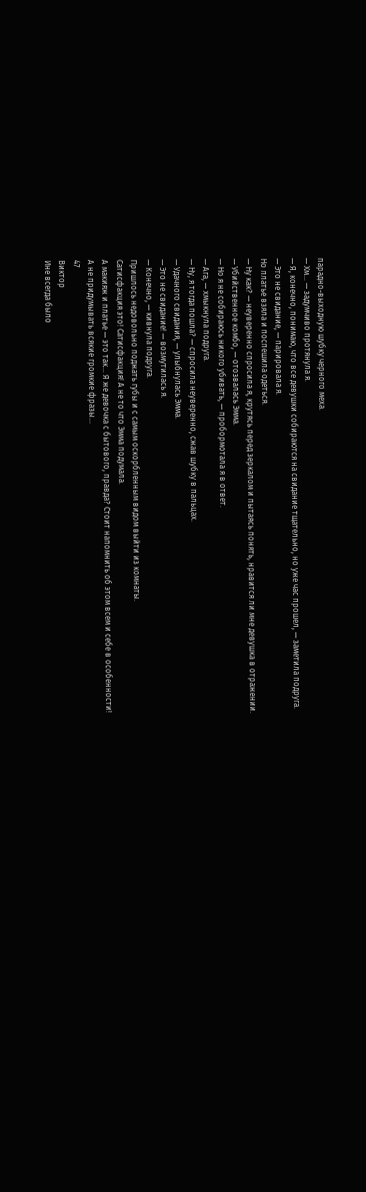парадно-выходную шубку черного меха.
— Хм… — задумчиво протянула я.
— Я, конечно, понимаю, что все девушки собираются на свидание тщательно, но уже час прошел, — заметила подруга.
— Это не свидание, — парировала я.
Но платье взяла и поспешила одеться.
— Ну как? — неуверенно спросила я, крутясь перед зеркалом и пытаясь понять, нравится ли мне девушка в отражении.
— Убийственное комбо, — отозвалась Эмма.
— Но я не собираюсь никого убивать, — пробормотала я в ответ.
— Ага, — хмыкнула подруга.
— Ну, я тогда пошла? — спросила неуверенно, сжав шубку в пальцах.
— Удачного свидания, — улыбнулась Эмма.
— Это не свидание! — возмутилась я.
— Конечно, — кивнула подруга.
Пришлось недовольно поджать губы и с самым оскорбленным видом выйти из комнаты.
Сатисфакция это! Сатисфакция! А не то что Эмма подумала.
А макияж и платье — это так… Я же девочка с бытового, правда? Стоит напомнить об этом всем и себе в особенности!
А не придумывать всякие громкие фразы…
47
Виктор
Ине всегда было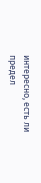интересно, есть ли предел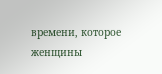времени, которое женщины